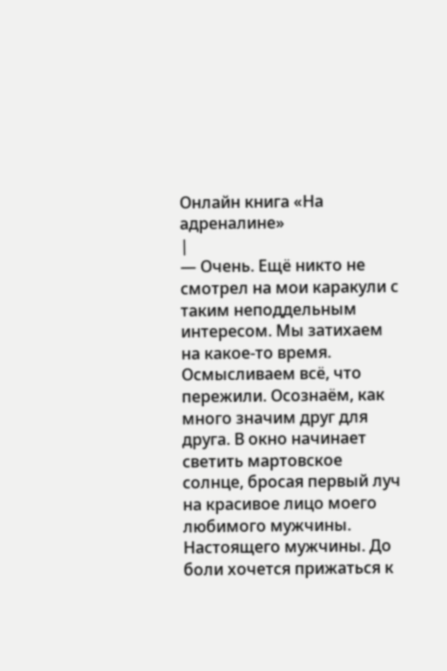Онлайн книга «На адреналине»
|
— Очень. Ещё никто не смотрел на мои каракули с таким неподдельным интересом. Мы затихаем на какое-то время. Осмысливаем всё, что пережили. Осознаём, как много значим друг для друга. В окно начинает светить мартовское солнце, бросая первый луч на красивое лицо моего любимого мужчины. Настоящего мужчины. До боли хочется прижаться к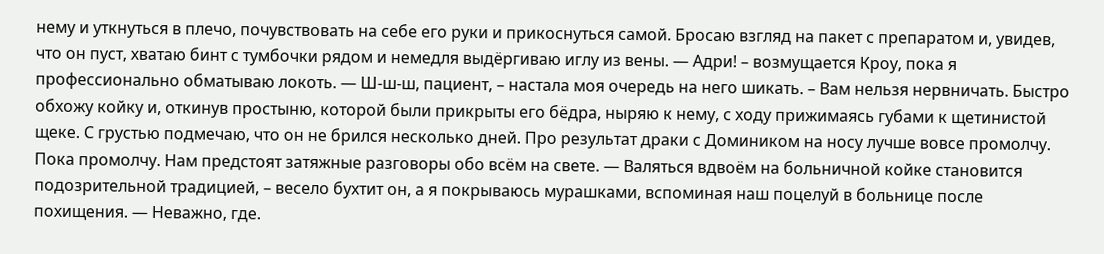нему и уткнуться в плечо, почувствовать на себе его руки и прикоснуться самой. Бросаю взгляд на пакет с препаратом и, увидев, что он пуст, хватаю бинт с тумбочки рядом и немедля выдёргиваю иглу из вены. — Адри! – возмущается Кроу, пока я профессионально обматываю локоть. — Ш-ш-ш, пациент, – настала моя очередь на него шикать. – Вам нельзя нервничать. Быстро обхожу койку и, откинув простыню, которой были прикрыты его бёдра, ныряю к нему, с ходу прижимаясь губами к щетинистой щеке. С грустью подмечаю, что он не брился несколько дней. Про результат драки с Домиником на носу лучше вовсе промолчу. Пока промолчу. Нам предстоят затяжные разговоры обо всём на свете. — Валяться вдвоём на больничной койке становится подозрительной традицией, – весело бухтит он, а я покрываюсь мурашками, вспоминая наш поцелуй в больнице после похищения. — Неважно, где.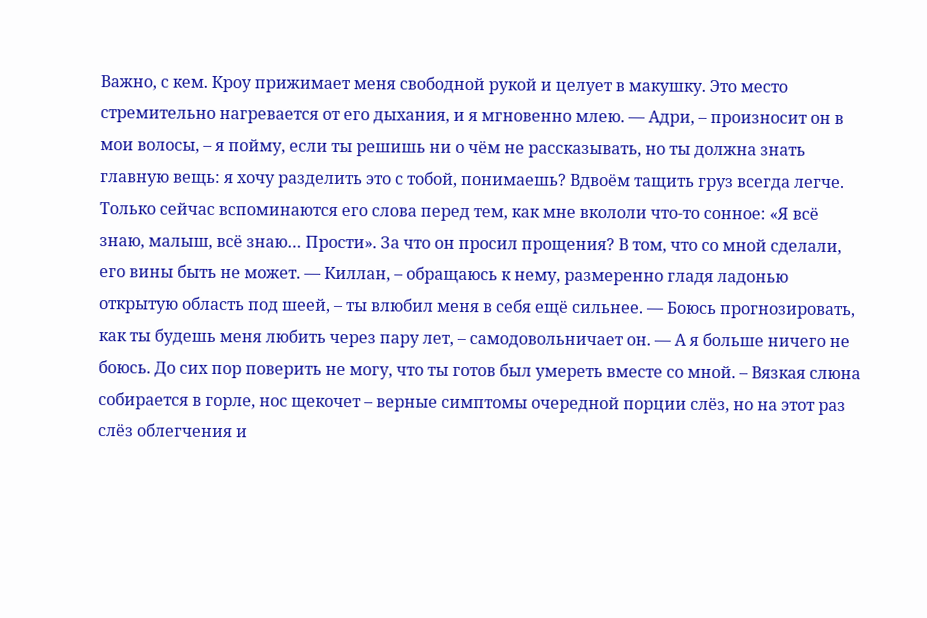Важно, с кем. Кроу прижимает меня свободной рукой и целует в макушку. Это место стремительно нагревается от его дыхания, и я мгновенно млею. — Адри, – произносит он в мои волосы, – я пойму, если ты решишь ни о чём не рассказывать, но ты должна знать главную вещь: я хочу разделить это с тобой, понимаешь? Вдвоём тащить груз всегда легче. Только сейчас вспоминаются его слова перед тем, как мне вкололи что-то сонное: «Я всё знаю, малыш, всё знаю… Прости». За что он просил прощения? В том, что со мной сделали, его вины быть не может. — Киллан, – обращаюсь к нему, размеренно гладя ладонью открытую область под шеей, – ты влюбил меня в себя ещё сильнее. — Боюсь прогнозировать, как ты будешь меня любить через пару лет, – самодовольничает он. — А я больше ничего не боюсь. До сих пор поверить не могу, что ты готов был умереть вместе со мной. – Вязкая слюна собирается в горле, нос щекочет – верные симптомы очередной порции слёз, но на этот раз слёз облегчения и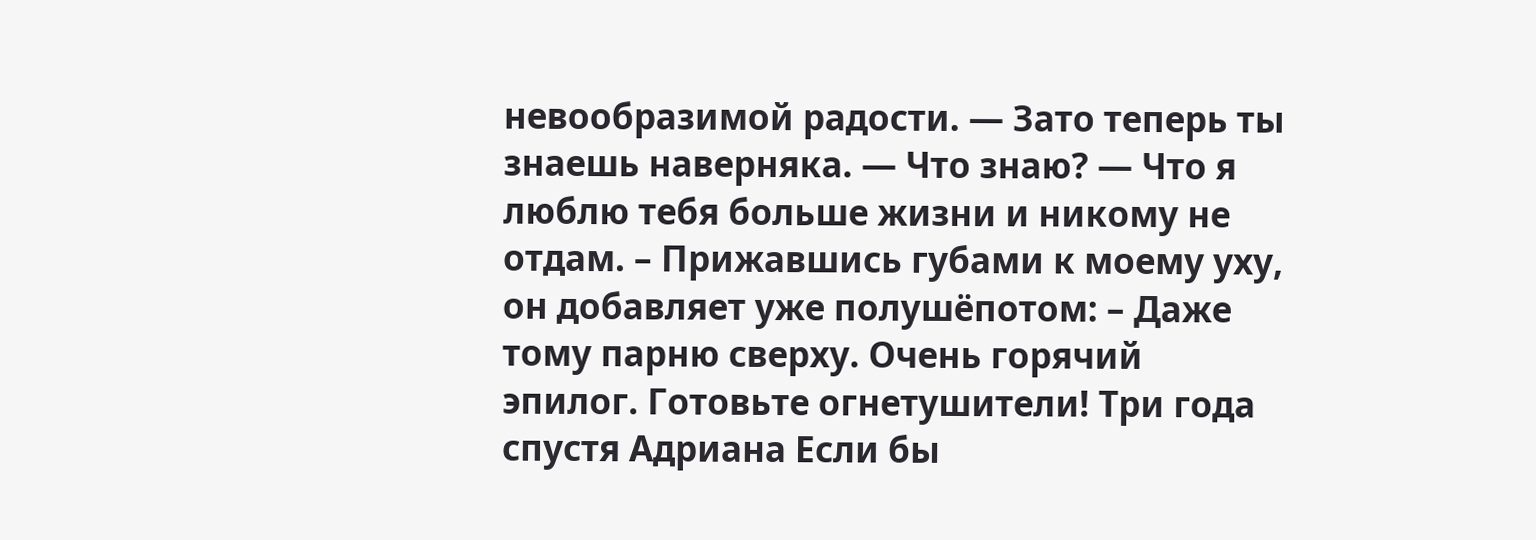невообразимой радости. — Зато теперь ты знаешь наверняка. — Что знаю? — Что я люблю тебя больше жизни и никому не отдам. – Прижавшись губами к моему уху, он добавляет уже полушёпотом: – Даже тому парню сверху. Очень горячий эпилог. Готовьте огнетушители! Три года спустя Адриана Если бы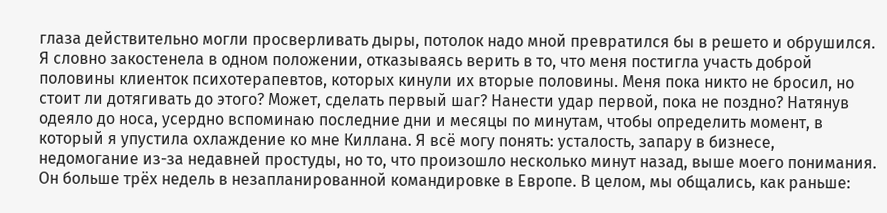глаза действительно могли просверливать дыры, потолок надо мной превратился бы в решето и обрушился. Я словно закостенела в одном положении, отказываясь верить в то, что меня постигла участь доброй половины клиенток психотерапевтов, которых кинули их вторые половины. Меня пока никто не бросил, но стоит ли дотягивать до этого? Может, сделать первый шаг? Нанести удар первой, пока не поздно? Натянув одеяло до носа, усердно вспоминаю последние дни и месяцы по минутам, чтобы определить момент, в который я упустила охлаждение ко мне Киллана. Я всё могу понять: усталость, запару в бизнесе, недомогание из-за недавней простуды, но то, что произошло несколько минут назад, выше моего понимания. Он больше трёх недель в незапланированной командировке в Европе. В целом, мы общались, как раньше: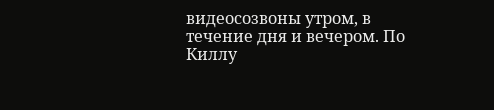видеосозвоны утром, в течение дня и вечером. По Киллу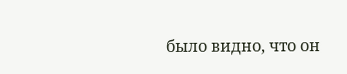было видно, что он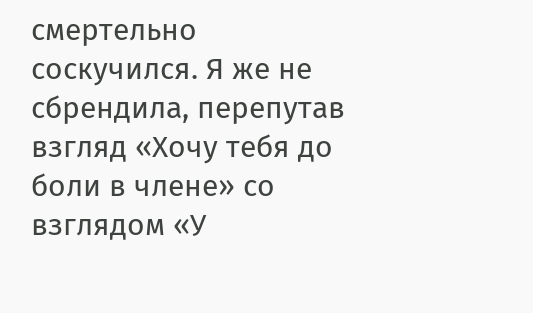смертельно соскучился. Я же не сбрендила, перепутав взгляд «Хочу тебя до боли в члене» со взглядом «У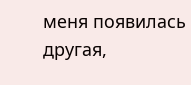меня появилась другая,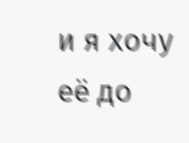и я хочу её до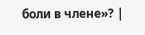боли в члене»? |